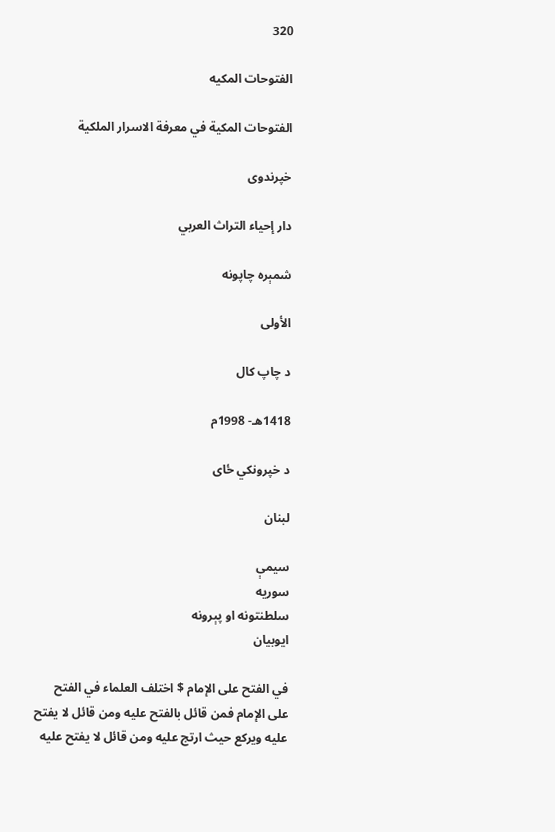320

الفتوحات المکيه

الفتوحات المكية في معرفة الاسرار الملكية

خپرندوی

دار إحياء التراث العربي

شمېره چاپونه

الأولى

د چاپ کال

1418هـ- 1998م

د خپرونکي ځای

لبنان

سیمې
سوریه
سلطنتونه او پېرونه
ایوبیان

في الفتح على الإمام $ اختلف العلماء في الفتح على الإمام فمن قائل بالفتح عليه ومن قائل لا يفتح عليه ويركع حيث ارتج عليه ومن قائل لا يفتح عليه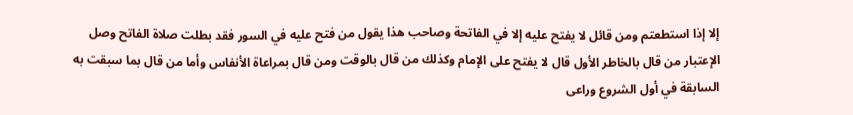إلا إذا استطعتم ومن قائل لا يفتح عليه إلا في الفاتحة وصاحب هذا يقول من فتح عليه في السور فقد بطلت صلاة الفاتح وصل الإعتبار من قال بالخاطر الأول قال لا يفتح على الإمام وكذلك من قال بالوقت ومن قال بمراعاة الأنفاس وأما من قال بما سبقت به السابقة في أول الشروع وراعى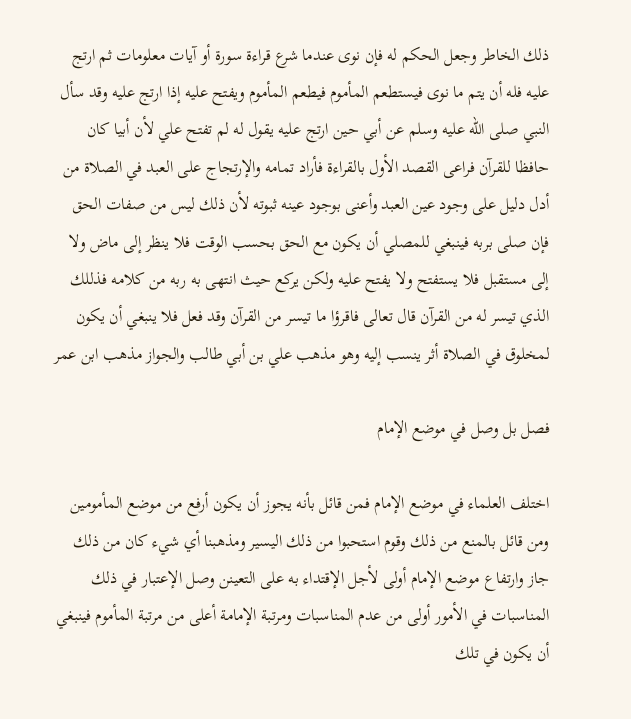ذلك الخاطر وجعل الحكم له فإن نوى عندما شرع قراءة سورة أو آيات معلومات ثم ارتج عليه فله أن يتم ما نوى فيستطعم المأموم فيطعم المأموم ويفتح عليه إذا ارتج عليه وقد سأل النبي صلى الله عليه وسلم عن أبي حين ارتج عليه يقول له لم تفتح علي لأن أبيا كان حافظا للقرآن فراعى القصد الأول بالقراءة فأراد تمامه والإرتجاج على العبد في الصلاة من أدل دليل على وجود عين العبد وأعنى بوجود عينه ثبوته لأن ذلك ليس من صفات الحق فإن صلى بربه فينبغي للمصلي أن يكون مع الحق بحسب الوقت فلا ينظر إلى ماض ولا إلى مستقبل فلا يستفتح ولا يفتح عليه ولكن يركع حيث انتهى به ربه من كلامه فذللك الذي تيسر له من القرآن قال تعالى فاقرؤا ما تيسر من القرآن وقد فعل فلا ينبغي أن يكون لمخلوق في الصلاة أثر ينسب إليه وهو مذهب علي بن أبي طالب والجواز مذهب ابن عمر

فصل بل وصل في موضع الإمام

اختلف العلماء في موضع الإمام فمن قائل بأنه يجوز أن يكون أرفع من موضع المأمومين ومن قائل بالمنع من ذلك وقوم استحبوا من ذلك اليسير ومذهبنا أي شيء كان من ذلك جاز وارتفاع موضع الإمام أولى لأجل الإقتداء به على التعينن وصل الإعتبار في ذلك المناسبات في الأمور أولى من عدم المناسبات ومرتبة الإمامة أعلى من مرتبة المأموم فينبغي أن يكون في تلك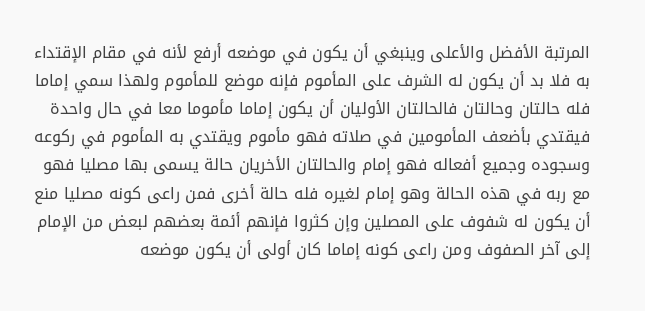المرتبة الأفضل والأعلى وينبغي أن يكون في موضعه أرفع لأنه في مقام الإقتداء به فلا بد أن يكون له الشرف على المأموم فإنه موضع للمأموم ولهذا سمي إماما فله حالتان وحالتان فالحالتان الأوليان أن يكون إماما مأموما معا في حال واحدة فيقتدي بأضعف المأمومين في صلاته فهو مأموم ويقتدي به المأموم في ركوعه وسجوده وجميع أفعاله فهو إمام والحالتان الأخريان حالة يسمى بها مصليا فهو مع ربه في هذه الحالة وهو إمام لغيره فله حالة أخرى فمن راعى كونه مصليا منع أن يكون له شفوف على المصلين وإن كثروا فإنهم أئمة بعضهم لبعض من الإمام إلى آخر الصفوف ومن راعى كونه إماما كان أولى أن يكون موضعه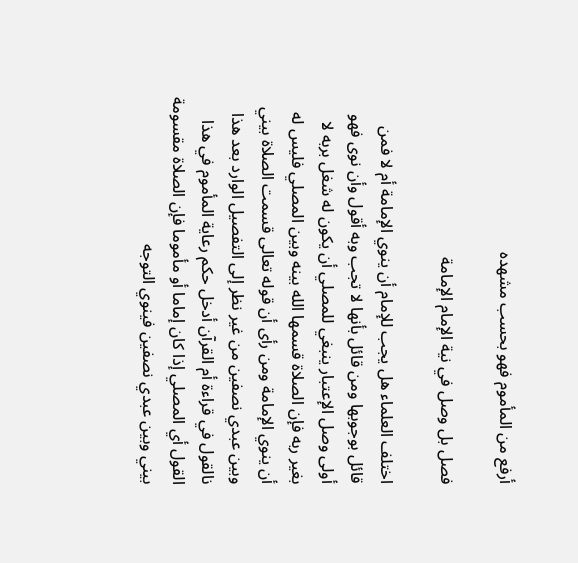أرفع من المأموم فهو بحسب مشهده

فصل بل وصل في نية الإمام الإمامة

اختلف العلماء هل يجب للإمام أن ينوي الإمامة أم لا فمن قائل بوجوبها ومن قائل بأنها لا تجب وبه أقول وأن نوى فهو أولى وصل الإعتبار ينبغي للمصلي أن يكون له شغل بربه لا بغير ربه فإن الصلاة قسمها الله بينه وبين المصلي فليس له أن ينوي الإمامة ومن رأى أن قوله تعالى قسمت الصلاة بيني وبين عبدي نصفين من غير نظر إلى التفصيل الوارد بعد هذا نالقول في قراءة أم القرآن أدخل حكم رعاية المأموم في هذا القول أي المصلي إذا كان إماما أو مأموما فإن الصلاة مقسومة بيني وبين عبدي نصفين فينوي التوجه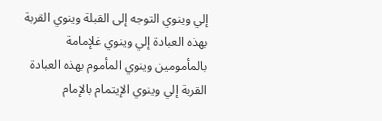إلي وينوي التوجه إلى القبلة وينوي القربة بهذه العبادة إلي وينوي غلإمامة بالمأمومين وينوي المأموم بهذه العبادة القربة إلي وينوي الإيتمام بالإمام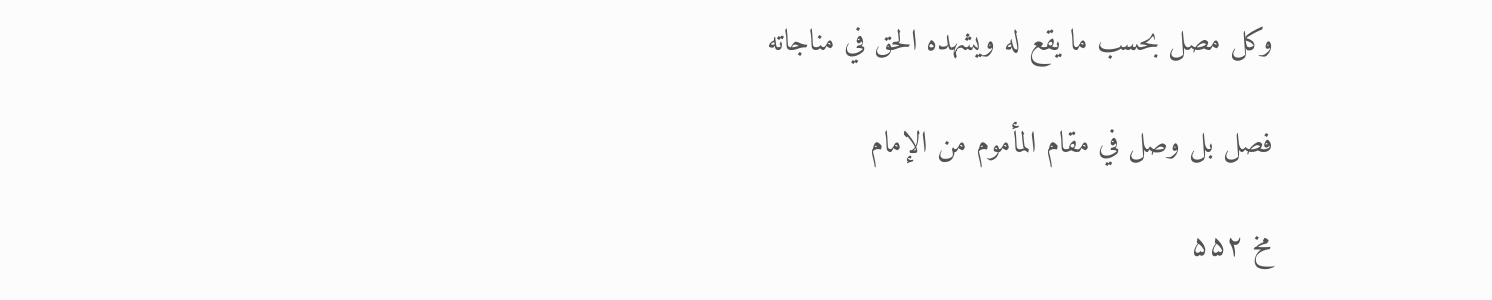وكل مصل بحسب ما يقع له ويشهده الحق في مناجاته

فصل بل وصل في مقام المأموم من الإمام

مخ ۵۵۲